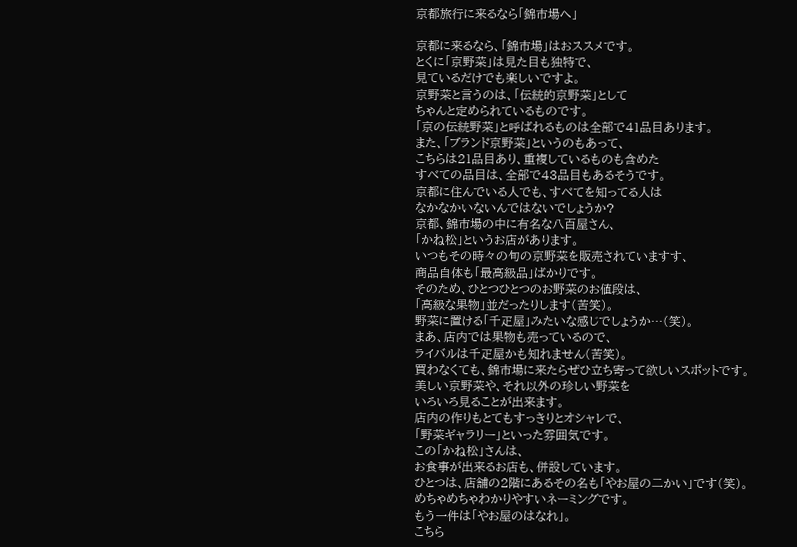京都旅行に来るなら「錦市場へ」

京都に来るなら、「錦市場」はおススメです。
とくに「京野菜」は見た目も独特で、
見ているだけでも楽しいですよ。
京野菜と言うのは、「伝統的京野菜」として
ちゃんと定められているものです。
「京の伝統野菜」と呼ばれるものは全部で41品目あります。
また、「ブランド京野菜」というのもあって、
こちらは21品目あり、重複しているものも含めた
すべての品目は、全部で43品目もあるそうです。
京都に住んでいる人でも、すべてを知ってる人は
なかなかいないんではないでしょうか?
京都、錦市場の中に有名な八百屋さん、
「かね松」というお店があります。
いつもその時々の旬の京野菜を販売されていますす、
商品自体も「最高級品」ばかりです。
そのため、ひとつひとつのお野菜のお値段は、
「高級な果物」並だったりします(苦笑)。
野菜に置ける「千疋屋」みたいな感じでしょうか…(笑)。
まあ、店内では果物も売っているので、
ライバルは千疋屋かも知れません(苦笑)。
買わなくても、錦市場に来たらぜひ立ち寄って欲しいスポットです。
美しい京野菜や、それ以外の珍しい野菜を
いろいろ見ることが出来ます。
店内の作りもとてもすっきりとオシャレで、
「野菜ギャラリー」といった雰囲気です。
この「かね松」さんは、
お食事が出来るお店も、併設しています。
ひとつは、店舗の2階にあるその名も「やお屋の二かい」です(笑)。
めちゃめちゃわかりやすいネーミングです。
もう一件は「やお屋のはなれ」。
こちら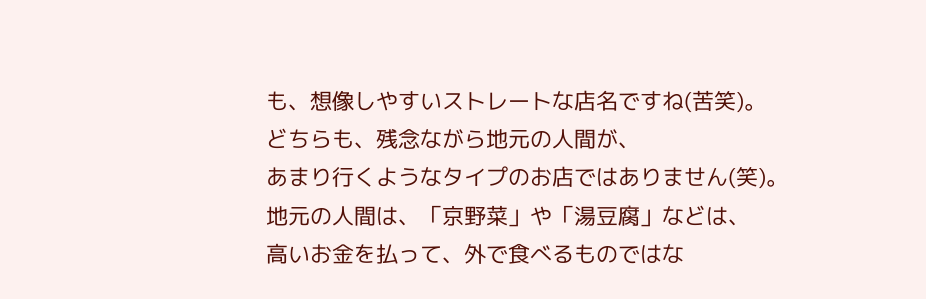も、想像しやすいストレートな店名ですね(苦笑)。
どちらも、残念ながら地元の人間が、
あまり行くようなタイプのお店ではありません(笑)。
地元の人間は、「京野菜」や「湯豆腐」などは、
高いお金を払って、外で食べるものではな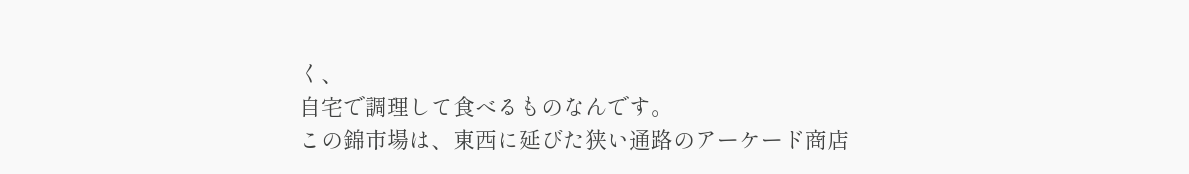く、
自宅で調理して食べるものなんです。
この錦市場は、東西に延びた狭い通路のアーケード商店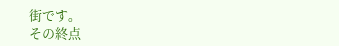街です。
その終点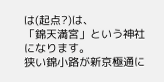は(起点?)は、
「錦天満宮」という神社になります。
狭い錦小路が新京極通に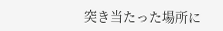突き当たった場所に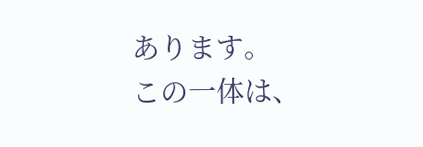あります。
この一体は、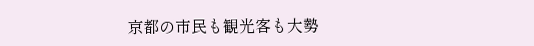京都の市民も観光客も大勢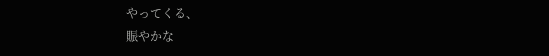やってくる、
賑やかな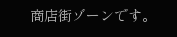商店街ゾーンです。